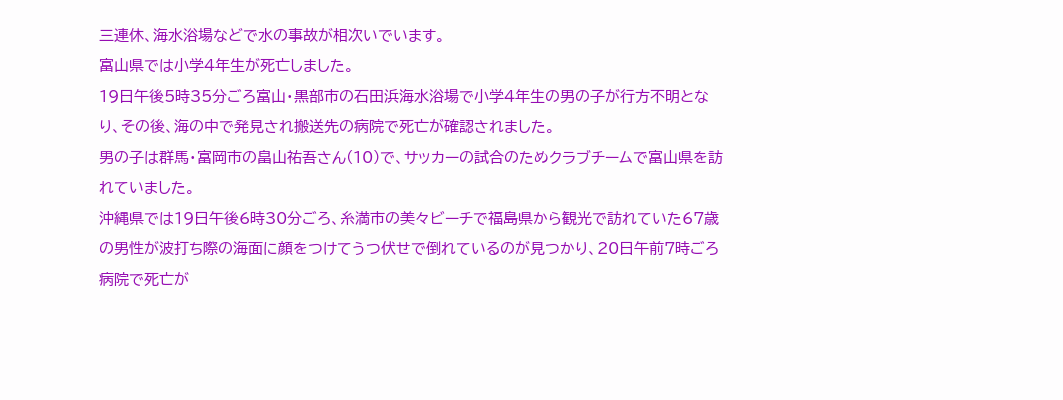三連休、海水浴場などで水の事故が相次いでいます。
富山県では小学4年生が死亡しました。
19日午後5時35分ごろ富山・黒部市の石田浜海水浴場で小学4年生の男の子が行方不明となり、その後、海の中で発見され搬送先の病院で死亡が確認されました。
男の子は群馬・富岡市の畠山祐吾さん(10)で、サッカーの試合のためクラブチームで富山県を訪れていました。
沖縄県では19日午後6時30分ごろ、糸満市の美々ビーチで福島県から観光で訪れていた67歳の男性が波打ち際の海面に顔をつけてうつ伏せで倒れているのが見つかり、20日午前7時ごろ病院で死亡が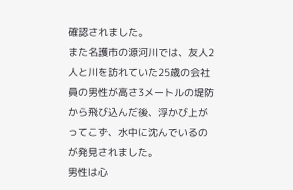確認されました。
また名護市の源河川では、友人2人と川を訪れていた25歳の会社員の男性が高さ3メートルの堤防から飛び込んだ後、浮かび上がってこず、水中に沈んでいるのが発見されました。
男性は心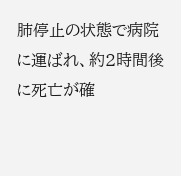肺停止の状態で病院に運ばれ、約2時間後に死亡が確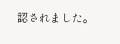認されました。